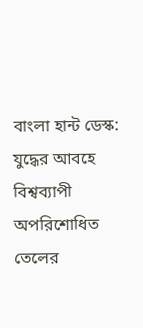বাংলা হান্ট ডেস্ক: যুদ্ধের আবহে বিশ্বব্যাপী অপরিশোধিত তেলের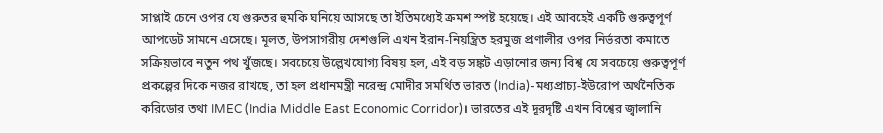সাপ্লাই চেনে ওপর যে গুরুতর হুমকি ঘনিয়ে আসছে তা ইতিমধ্যেই ক্রমশ স্পষ্ট হয়েছে। এই আবহেই একটি গুরুত্বপূর্ণ আপডেট সামনে এসেছে। মূলত, উপসাগরীয় দেশগুলি এখন ইরান-নিয়ন্ত্রিত হরমুজ প্রণালীর ওপর নির্ভরতা কমাতে সক্রিয়ভাবে নতুন পথ খুঁজছে। সবচেয়ে উল্লেখযোগ্য বিষয় হল, এই বড় সঙ্কট এড়ানোর জন্য বিশ্ব যে সবচেয়ে গুরুত্বপূর্ণ প্রকল্পের দিকে নজর রাখছে, তা হল প্রধানমন্ত্রী নরেন্দ্র মোদীর সমর্থিত ভারত (India)-মধ্যপ্রাচ্য-ইউরোপ অর্থনৈতিক করিডোর তথা IMEC (India Middle East Economic Corridor)। ভারতের এই দূরদৃষ্টি এখন বিশ্বের জ্বালানি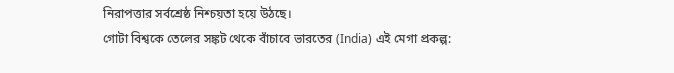নিরাপত্তার সর্বশ্রেষ্ঠ নিশ্চয়তা হয়ে উঠছে।
গোটা বিশ্বকে তেলের সঙ্কট থেকে বাঁচাবে ভারতের (India) এই মেগা প্রকল্প: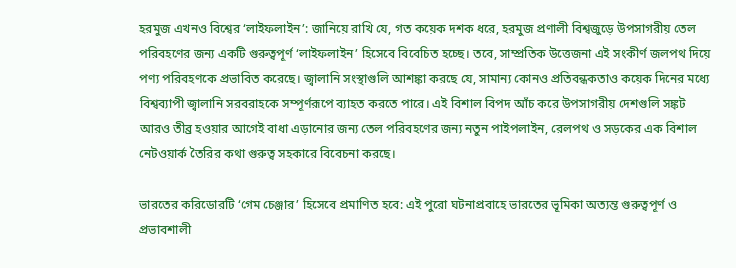হরমুজ এখনও বিশ্বের ‘লাইফলাইন’: জানিয়ে রাখি যে, গত কয়েক দশক ধরে, হরমুজ প্রণালী বিশ্বজুড়ে উপসাগরীয় তেল পরিবহণের জন্য একটি গুরুত্বপূর্ণ ‘লাইফলাইন’ হিসেবে বিবেচিত হচ্ছে। তবে, সাম্প্রতিক উত্তেজনা এই সংকীর্ণ জলপথ দিয়ে পণ্য পরিবহণকে প্রভাবিত করেছে। জ্বালানি সংস্থাগুলি আশঙ্কা করছে যে, সামান্য কোনও প্রতিবন্ধকতাও কয়েক দিনের মধ্যে বিশ্বব্যাপী জ্বালানি সরবরাহকে সম্পূর্ণরূপে ব্যাহত করতে পারে। এই বিশাল বিপদ আঁচ করে উপসাগরীয় দেশগুলি সঙ্কট আরও তীব্র হওয়ার আগেই বাধা এড়ানোর জন্য তেল পরিবহণের জন্য নতুন পাইপলাইন, রেলপথ ও সড়কের এক বিশাল নেটওয়ার্ক তৈরির কথা গুরুত্ব সহকারে বিবেচনা করছে।

ভারতের করিডোরটি ‘গেম চেঞ্জার’ হিসেবে প্রমাণিত হবে: এই পুরো ঘটনাপ্রবাহে ভারতের ভূমিকা অত্যন্ত গুরুত্বপূর্ণ ও প্রভাবশালী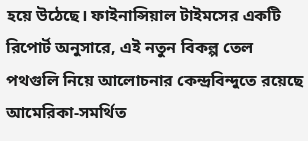হয়ে উঠেছে। ফাইনান্সিয়াল টাইমসের একটি রিপোর্ট অনুসারে, এই নতুন বিকল্প তেল পথগুলি নিয়ে আলোচনার কেন্দ্রবিন্দুতে রয়েছে আমেরিকা-সমর্থিত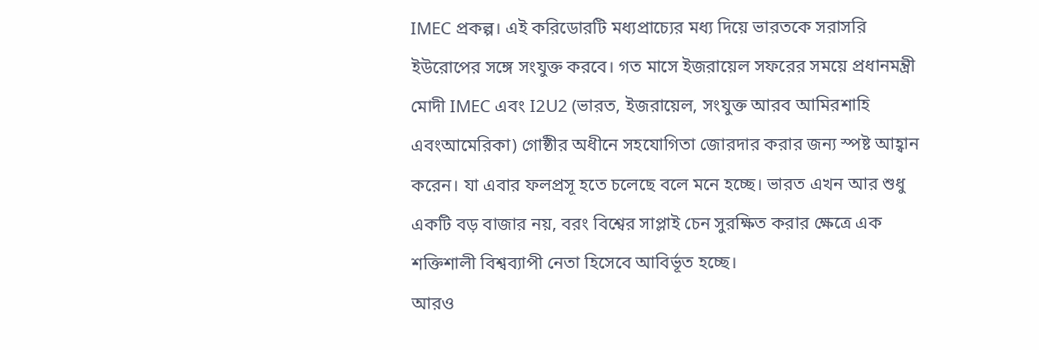IMEC প্রকল্প। এই করিডোরটি মধ্যপ্রাচ্যের মধ্য দিয়ে ভারতকে সরাসরি ইউরোপের সঙ্গে সংযুক্ত করবে। গত মাসে ইজরায়েল সফরের সময়ে প্রধানমন্ত্রী মোদী IMEC এবং I2U2 (ভারত, ইজরায়েল, সংযুক্ত আরব আমিরশাহি এবংআমেরিকা) গোষ্ঠীর অধীনে সহযোগিতা জোরদার করার জন্য স্পষ্ট আহ্বান করেন। যা এবার ফলপ্রসূ হতে চলেছে বলে মনে হচ্ছে। ভারত এখন আর শুধু একটি বড় বাজার নয়, বরং বিশ্বের সাপ্লাই চেন সুরক্ষিত করার ক্ষেত্রে এক শক্তিশালী বিশ্বব্যাপী নেতা হিসেবে আবির্ভূত হচ্ছে।
আরও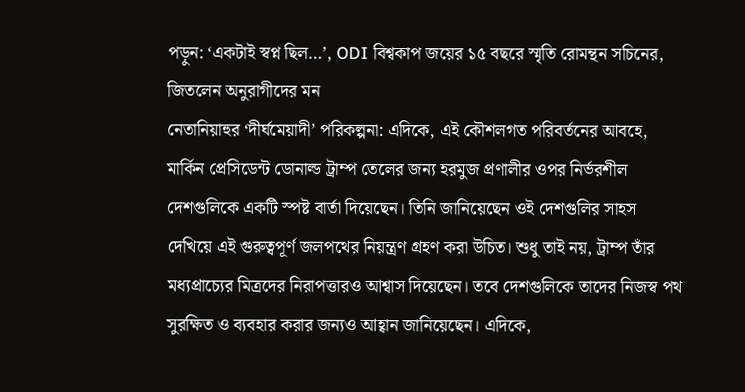পড়ুন: ‘একটাই স্বপ্ন ছিল…’, ODI বিশ্বকাপ জয়ের ১৫ বছরে স্মৃতি রোমন্থন সচিনের, জিতলেন অনুরাগীদের মন
নেতানিয়াহুর ‘দীর্ঘমেয়াদী’ পরিকল্পনা: এদিকে, এই কৌশলগত পরিবর্তনের আবহে, মার্কিন প্রেসিডেন্ট ডোনাল্ড ট্রাম্প তেলের জন্য হরমুজ প্রণালীর ওপর নির্ভরশীল দেশগুলিকে একটি স্পষ্ট বার্তা দিয়েছেন। তিনি জানিয়েছেন ওই দেশগুলির সাহস দেখিয়ে এই গুরুত্বপূর্ণ জলপথের নিয়ন্ত্রণ গ্রহণ করা উচিত। শুধু তাই নয়, ট্রাম্প তাঁর মধ্যপ্রাচ্যের মিত্রদের নিরাপত্তারও আশ্বাস দিয়েছেন। তবে দেশগুলিকে তাদের নিজস্ব পথ সুরক্ষিত ও ব্যবহার করার জন্যও আহ্বান জানিয়েছেন। এদিকে,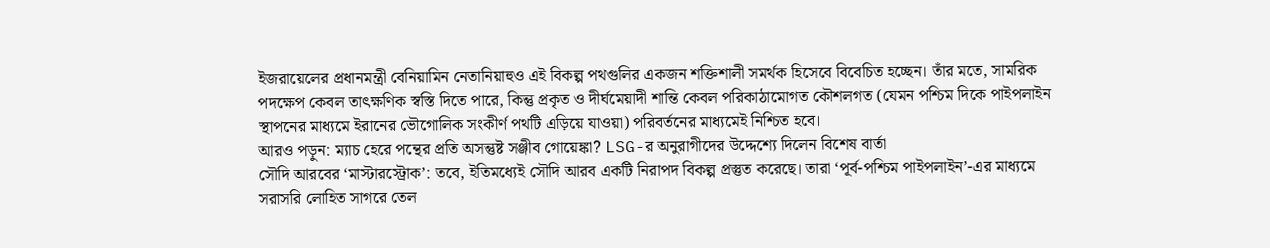ইজরায়েলের প্রধানমন্ত্রী বেনিয়ামিন নেতানিয়াহুও এই বিকল্প পথগুলির একজন শক্তিশালী সমর্থক হিসেবে বিবেচিত হচ্ছেন। তাঁর মতে, সামরিক পদক্ষেপ কেবল তাৎক্ষণিক স্বস্তি দিতে পারে, কিন্তু প্রকৃত ও দীর্ঘমেয়াদী শান্তি কেবল পরিকাঠামোগত কৌশলগত (যেমন পশ্চিম দিকে পাইপলাইন স্থাপনের মাধ্যমে ইরানের ভৌগোলিক সংকীর্ণ পথটি এড়িয়ে যাওয়া) পরিবর্তনের মাধ্যমেই নিশ্চিত হবে।
আরও পড়ুন: ম্যাচ হেরে পন্থের প্রতি অসন্তুষ্ট সঞ্জীব গোয়েঙ্কা? LSG-র অনুরাগীদের উদ্দেশ্যে দিলেন বিশেষ বার্তা
সৌদি আরবের ‘মাস্টারস্ট্রোক’: তবে, ইতিমধ্যেই সৌদি আরব একটি নিরাপদ বিকল্প প্রস্তুত করেছে। তারা ‘পূর্ব-পশ্চিম পাইপলাইন’-এর মাধ্যমে সরাসরি লোহিত সাগরে তেল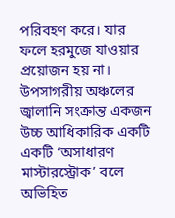পরিবহণ করে। যার ফলে হরমুজে যাওয়ার প্রয়োজন হয় না। উপসাগরীয় অঞ্চলের জ্বালানি সংক্রান্ত একজন উচ্চ আধিকারিক একটি একটি ‘অসাধারণ মাস্টারস্ট্রোক’ বলে অভিহিত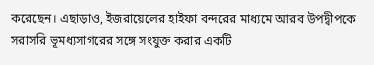করেছেন। এছাড়াও, ইজরায়েলের হাইফা বন্দরের মাধ্যমে আরব উপদ্বীপকে সরাসরি ভূমধ্যসাগরের সঙ্গে সংযুক্ত করার একটি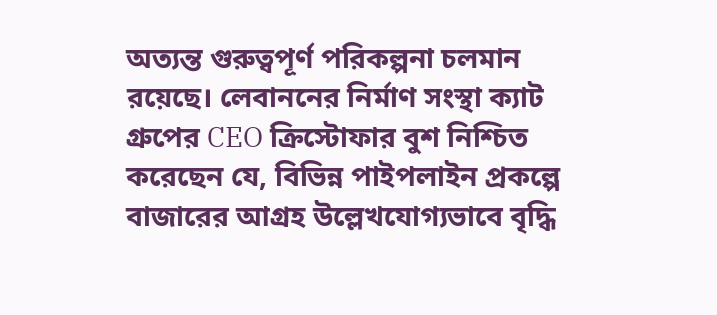অত্যন্ত গুরুত্বপূর্ণ পরিকল্পনা চলমান রয়েছে। লেবাননের নির্মাণ সংস্থা ক্যাট গ্রুপের CEO ক্রিস্টোফার বুশ নিশ্চিত করেছেন যে, বিভিন্ন পাইপলাইন প্রকল্পে বাজারের আগ্রহ উল্লেখযোগ্যভাবে বৃদ্ধি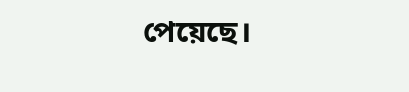পেয়েছে।